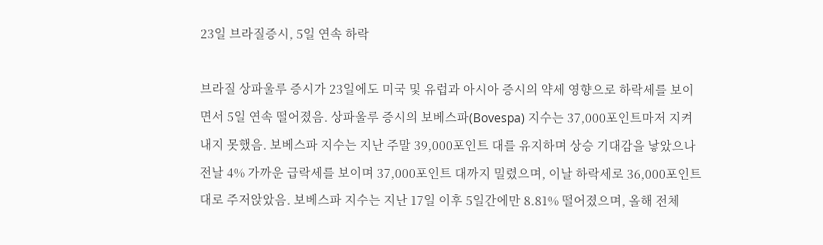23일 브라질증시, 5일 연속 하락

브라질 상파울루 증시가 23일에도 미국 및 유럽과 아시아 증시의 약세 영향으로 하락세를 보이면서 5일 연속 떨어졌음. 상파울루 증시의 보베스파(Bovespa) 지수는 37,000포인트마저 지켜내지 못했음. 보베스파 지수는 지난 주말 39,000포인트 대를 유지하며 상승 기대감을 낳았으나 전날 4% 가까운 급락세를 보이며 37,000포인트 대까지 밀렸으며, 이날 하락세로 36,000포인트 대로 주저앉았음. 보베스파 지수는 지난 17일 이후 5일간에만 8.81% 떨어졌으며, 올해 전체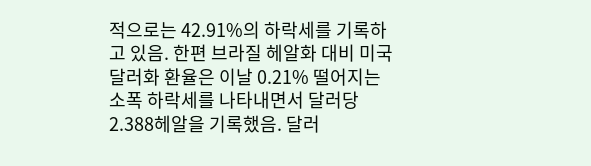적으로는 42.91%의 하락세를 기록하고 있음. 한편 브라질 헤알화 대비 미국 달러화 환율은 이날 0.21% 떨어지는 소폭 하락세를 나타내면서 달러당 2.388헤알을 기록했음. 달러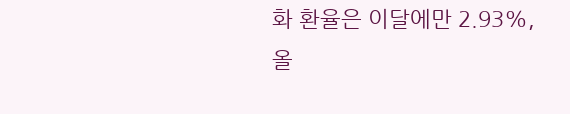화 환율은 이달에만 2.93%, 올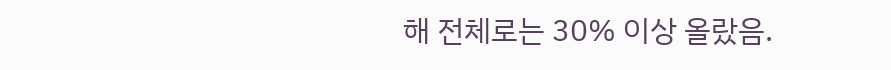해 전체로는 30% 이상 올랐음.